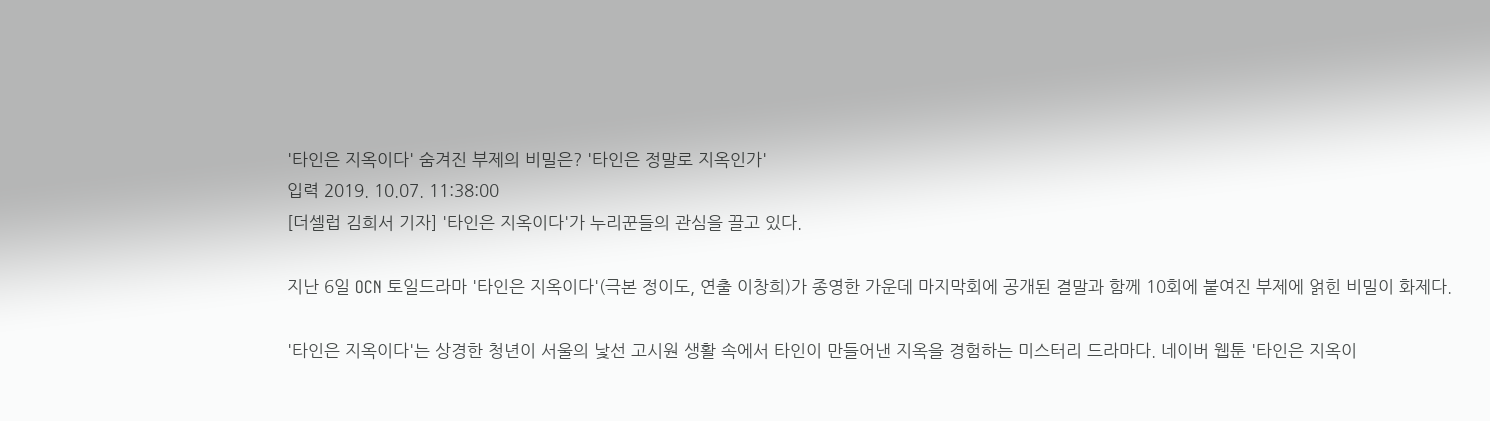'타인은 지옥이다' 숨겨진 부제의 비밀은? '타인은 정말로 지옥인가'
입력 2019. 10.07. 11:38:00
[더셀럽 김희서 기자] '타인은 지옥이다'가 누리꾼들의 관심을 끌고 있다.

지난 6일 OCN 토일드라마 '타인은 지옥이다'(극본 정이도, 연출 이창희)가 종영한 가운데 마지막회에 공개된 결말과 함께 10회에 붙여진 부제에 얽힌 비밀이 화제다.

'타인은 지옥이다'는 상경한 청년이 서울의 낯선 고시원 생활 속에서 타인이 만들어낸 지옥을 경험하는 미스터리 드라마다. 네이버 웹툰 '타인은 지옥이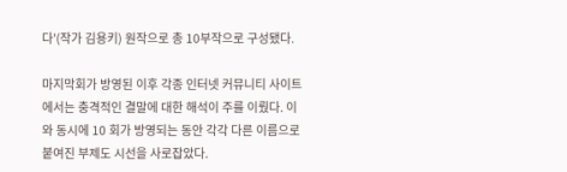다'(작가 김용키) 원작으로 총 10부작으로 구성됐다.

마지막회가 방영된 이후 각종 인터넷 커뮤니티 사이트에서는 충격적인 결말에 대한 해석이 주를 이뤘다. 이와 동시에 10 회가 방영되는 동안 각각 다른 이름으로 붙여진 부제도 시선을 사로잡았다.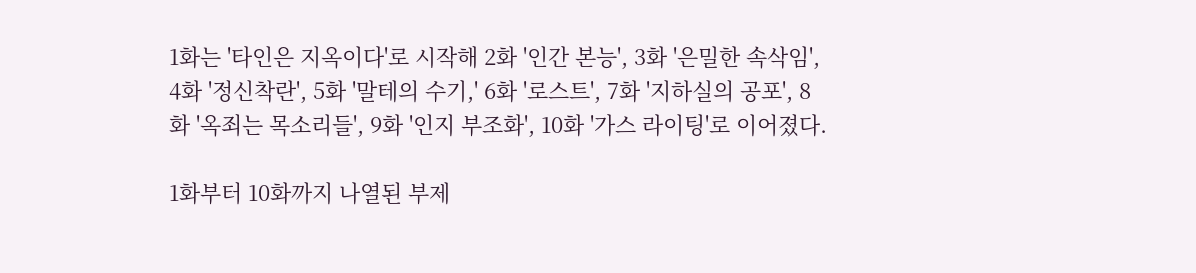1화는 '타인은 지옥이다'로 시작해 2화 '인간 본능', 3화 '은밀한 속삭임', 4화 '정신착란', 5화 '말테의 수기,' 6화 '로스트', 7화 '지하실의 공포', 8화 '옥죄는 목소리들', 9화 '인지 부조화', 10화 '가스 라이팅'로 이어졌다.

1화부터 10화까지 나열된 부제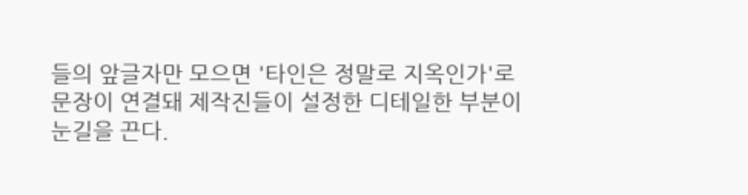들의 앞글자만 모으면 '타인은 정말로 지옥인가'로 문장이 연결돼 제작진들이 설정한 디테일한 부분이 눈길을 끈다.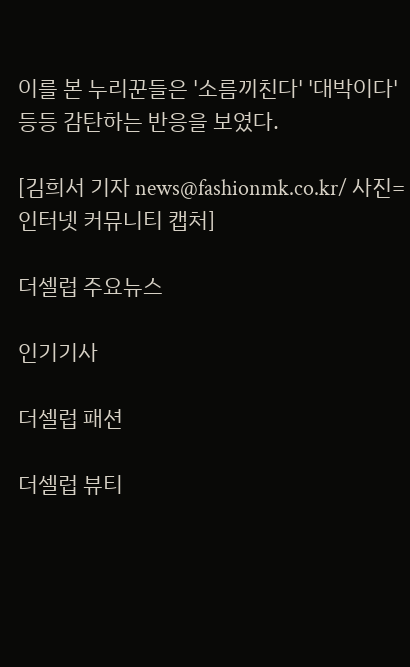이를 본 누리꾼들은 '소름끼친다' '대박이다' 등등 감탄하는 반응을 보였다.

[김희서 기자 news@fashionmk.co.kr/ 사진=인터넷 커뮤니티 캡처]

더셀럽 주요뉴스

인기기사

더셀럽 패션

더셀럽 뷰티